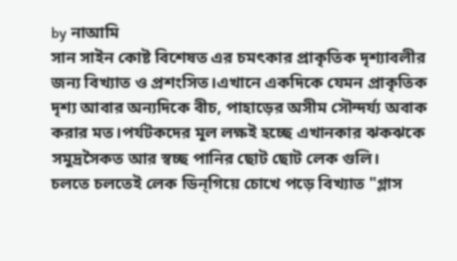by নাআমি
সান সাইন কোষ্ট বিশেষত এর চমৎকার প্রাকৃতিক দৃশ্যাবলীর জন্য বিখ্যাত ও প্রশংসিত।এখানে একদিকে যেমন প্রাকৃতিক দৃশ্য আবার অন্যদিকে বীচ, পাহাড়ের অসীম সৌন্দর্য্য অবাক করার মত।পর্যটকদের মূল লক্ষই হচ্ছে এখানকার ঝকঝকে সমুদ্রসৈকত আর স্বচ্ছ পানির ছোট ছোট লেক গুলি।
চলতে চলতেই লেক ডিন্গিয়ে চোখে পড়ে বিখ্যাত "গ্লাস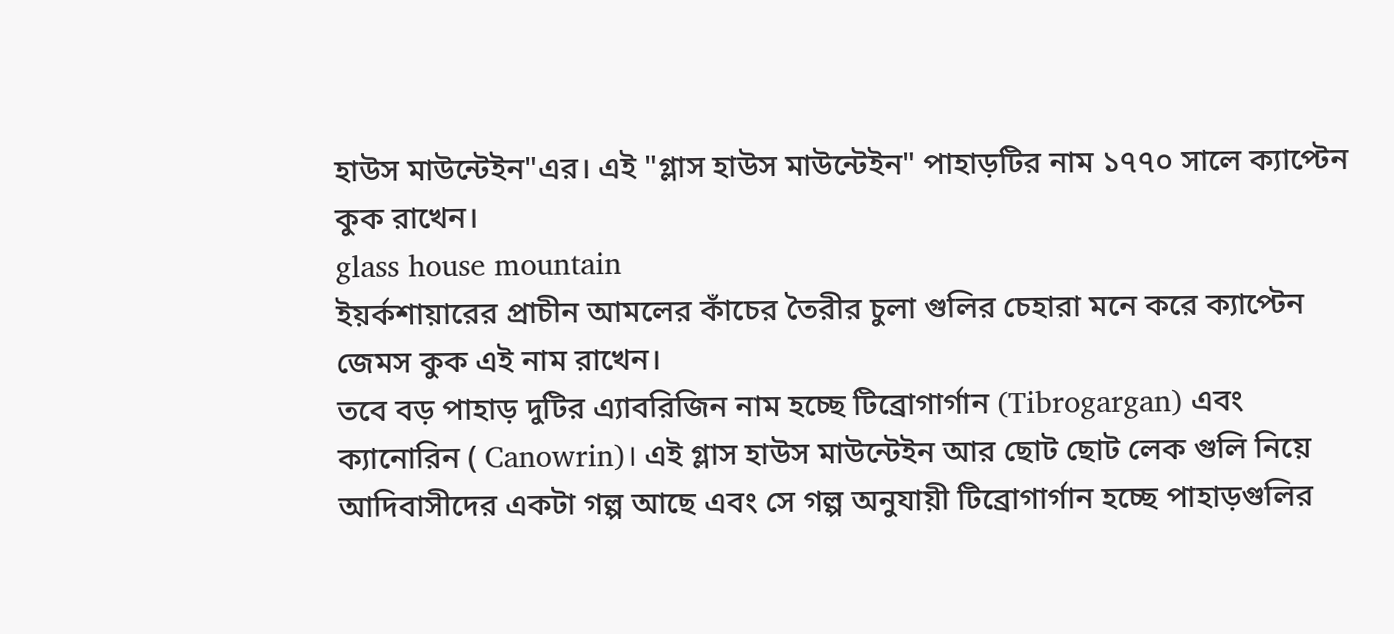হাউস মাউন্টেইন"এর। এই "গ্লাস হাউস মাউন্টেইন" পাহাড়টির নাম ১৭৭০ সালে ক্যাপ্টেন কুক রাখেন।
glass house mountain
ইয়র্কশায়ারের প্রাচীন আমলের কাঁচের তৈরীর চুলা গুলির চেহারা মনে করে ক্যাপ্টেন জেমস কুক এই নাম রাখেন।
তবে বড় পাহাড় দুটির এ্যাবরিজিন নাম হচ্ছে টিব্রোগার্গান (Tibrogargan) এবং ক্যানোরিন ( Canowrin)। এই গ্লাস হাউস মাউন্টেইন আর ছোট ছোট লেক গুলি নিয়ে আদিবাসীদের একটা গল্প আছে এবং সে গল্প অনুযায়ী টিব্রোগার্গান হচ্ছে পাহাড়গুলির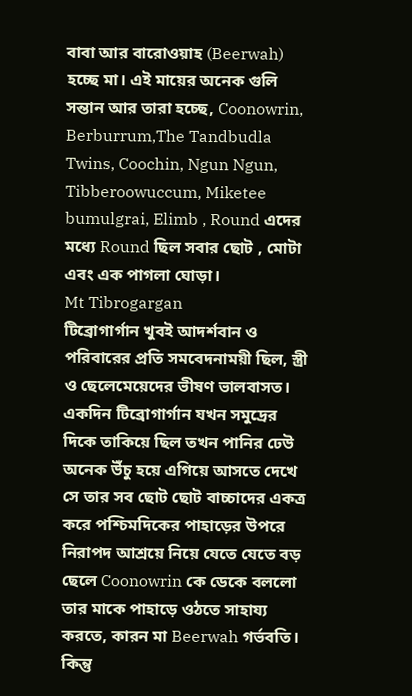বাবা আর বারোওয়াহ (Beerwah) হচ্ছে মা। এই মায়ের অনেক গুলি সন্তান আর তারা হচ্ছে, Coonowrin, Berburrum,The Tandbudla Twins, Coochin, Ngun Ngun, Tibberoowuccum, Miketee bumulgrai, Elimb , Round এদের মধ্যে Round ছিল সবার ছোট , মোটা এবং এক পাগলা ঘোড়া।
Mt Tibrogargan
টিব্রোগার্গান খুবই আদর্শবান ও পরিবারের প্রতি সমবেদনাময়ী ছিল, স্ত্রী ও ছেলেমেয়েদের ভীষণ ভালবাসত।
একদিন টিব্রোগার্গান যখন সমুদ্রের দিকে তাকিয়ে ছিল তখন পানির ঢেউ অনেক উঁচু হয়ে এগিয়ে আসতে দেখে সে তার সব ছোট ছোট বাচ্চাদের একত্র করে পশ্চিমদিকের পাহাড়ের উপরে নিরাপদ আশ্রয়ে নিয়ে যেতে যেতে বড় ছেলে Coonowrin কে ডেকে বললো তার মাকে পাহাড়ে ওঠতে সাহায্য করতে, কারন মা Beerwah গর্ভবতি। কিন্তু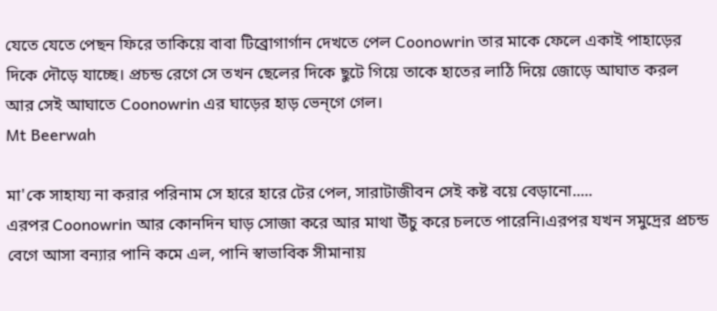যেতে যেতে পেছন ফিরে তাকিয়ে বাবা টিব্রোগার্গান দেখতে পেল Coonowrin তার মাকে ফেলে একাই পাহাড়ের দিকে দৌড়ে যাচ্ছে। প্রচন্ড রেগে সে তখন ছেলের দিকে ছুটে গিয়ে তাকে হাতের লাঠি দিয়ে জোড়ে আঘাত করল আর সেই আঘাতে Coonowrin এর ঘাড়ের হাড় ভেন্গে গেল।
Mt Beerwah

মা'কে সাহায্য না করার পরিনাম সে হারে হারে টের পেল, সারাটাজীবন সেই কষ্ট বয়ে বেড়ানো.....
এরপর Coonowrin আর কোনদিন ঘাড় সোজা করে আর মাথা উঁচু করে চলতে পারেনি।এরপর যখন সমুদ্রের প্রচন্ড বেগে আসা বন্যার পানি কমে এল, পানি স্বাভাবিক সীমানায়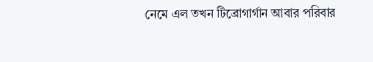নেমে এল তখন টিব্রোগার্গান আবার পরিবার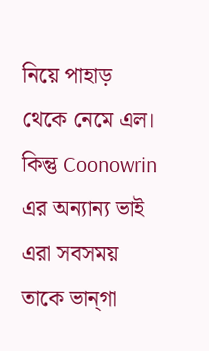নিয়ে পাহাড় থেকে নেমে এল। কিন্তু Coonowrin এর অন্যান্য ভাই এরা সবসময় তাকে ভান্গা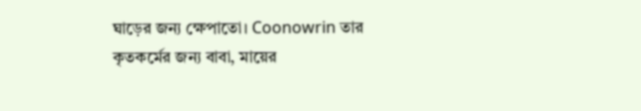ঘাড়ের জন্য ক্ষেপাতো। Coonowrin তার কৃতকর্মের জন্য বাবা, মায়ের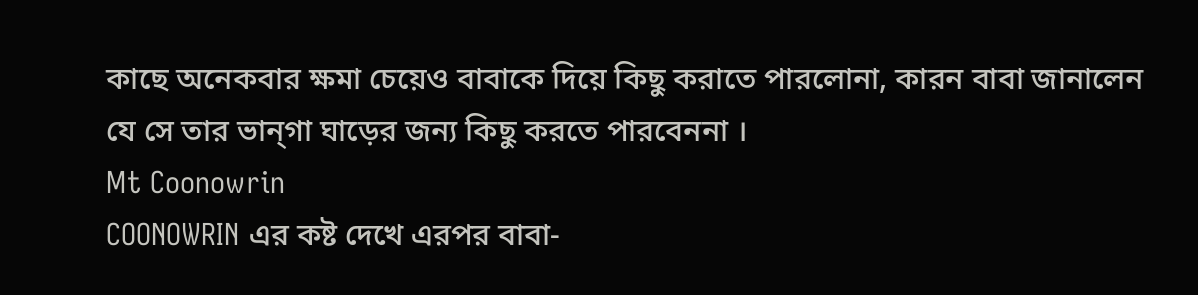কাছে অনেকবার ক্ষমা চেয়েও বাবাকে দিয়ে কিছু করাতে পারলোনা, কারন বাবা জানালেন যে সে তার ভান্গা ঘাড়ের জন্য কিছু করতে পারবেননা ।
Mt Coonowrin
COONOWRIN এর কষ্ট দেখে এরপর বাবা-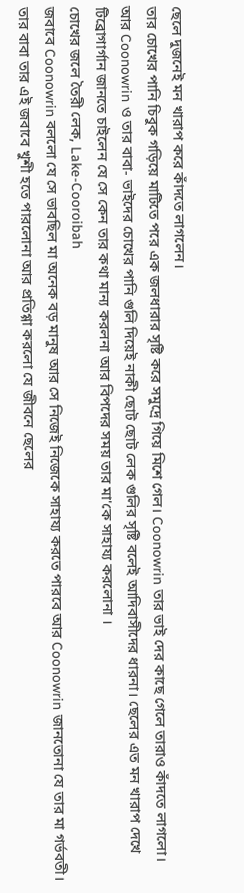ছেলে দুজনেই মন খারাপ করে কাঁদতে লাগলেন।
তার চোখের পানি চিবুক গড়িয়ে মাটিতে পরে এক জলধারার সৃষ্টি করে সমুদ্রে গিয়ে মিশে গেল। Coonowrin তার ভাই দের কাছে গেলে তারাও কাঁদতে লাগলো। আর Coonowrin ও তার বাবা- ভাইদের চোখের পানি গুলি দিয়েই নাকী ছোট ছোট লেক গুলির সৃষ্টি বলেই আদিবাসীদের ধারনা। ছেলের এত মন খারাপ দেখে টিব্রোগার্গান জানতে চাইলেন যে সে কেন তার কথা মান্য করলনা আর বিপদের সময় তার মা'কে সাহায্য করলোনা ।
চোখের জলে তৈরী লেক, Lake-Cooroibah
জবাবে Coonowrin বললো যে সে ভাবছিল মা অনেক বড় মানুষ আর সে নিজেই নিজেকে সাহায্য করতে পারবে আর Coonowrin জানতোনা যে তার মা গর্ভবতী। তার বাবা তার এই জবাবে খুশী হতে পারলোনা আর প্রতিগ্গা করলো যে জীবনে ছেলের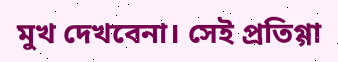মুখ দেখবেনা। সেই প্রতিগ্গা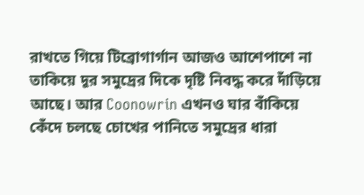রাখতে গিয়ে টিব্রোগার্গান আজও আশেপাশে না তাকিয়ে দূর সমুদ্রের দিকে দৃষ্টি নিবদ্ধ করে দাঁড়িয়ে আছে। আর Coonowrin এখনও ঘার বাঁকিয়ে কেঁদে চলছে চোখের পানিতে সমুদ্রের ধারা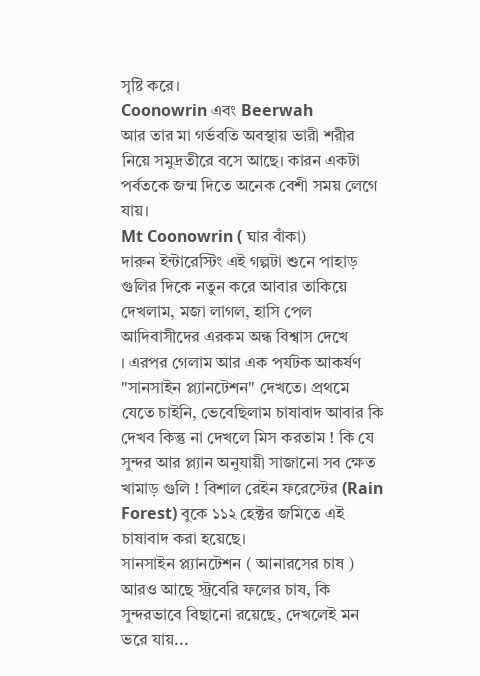সৃষ্টি করে।
Coonowrin এবং Beerwah
আর তার মা গর্ভবতি অবস্থায় ভারী শরীর নিয়ে সমুদ্রতীরে বসে আছে। কারন একটা পর্বতকে জন্ম দিতে অনেক বেশী সময় লেগে যায়।
Mt Coonowrin ( ঘার বাঁকা)
দারুন ইন্টারেস্টিং এই গল্পটা শুনে পাহাড় গুলির দিকে নতুন করে আবার তাকিয়ে দেখলাম, মজা লাগল, হাসি পেল আদিবাসীদের এরকম অন্ধ বিশ্বাস দেখে
। এরপর গেলাম আর এক পর্যটক আকর্ষণ "সানসাইন প্ল্যানটেশন" দেখতে। প্রথমে যেতে চাইনি, ভেবেছিলাম চাষাবাদ আবার কি দেখব কিন্তু না দেখলে মিস করতাম ! কি যে সুন্দর আর প্ল্যান অনুযায়ী সাজানো সব ক্ষেত খামাড় গুলি ! বিশাল রেইন ফরেস্টের (Rain Forest) বুকে ১১২ হেক্টর জমিতে এই চাষাবাদ করা হয়েছে।
সানসাইন প্ল্যানটেশন ( আনারসের চাষ )
আরও আছে স্ট্রবেরি ফলের চাষ, কি সুন্দরভাবে বিছানো রয়েছে, দেখলেই মন ভরে যায়...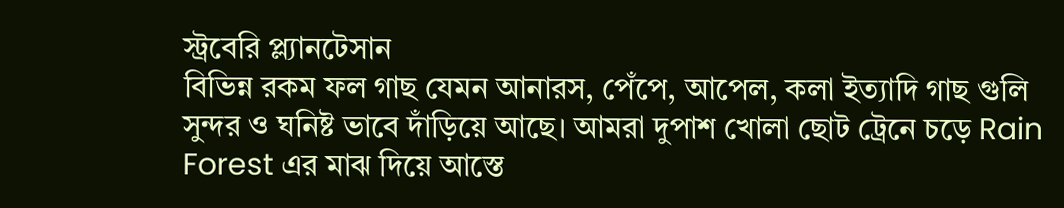স্ট্রবেরি প্ল্যানটেসান
বিভিন্ন রকম ফল গাছ যেমন আনারস, পেঁপে, আপেল, কলা ইত্যাদি গাছ গুলি সুন্দর ও ঘনিষ্ট ভাবে দাঁড়িয়ে আছে। আমরা দুপাশ খোলা ছোট ট্রেনে চড়ে Rain Forest এর মাঝ দিয়ে আস্তে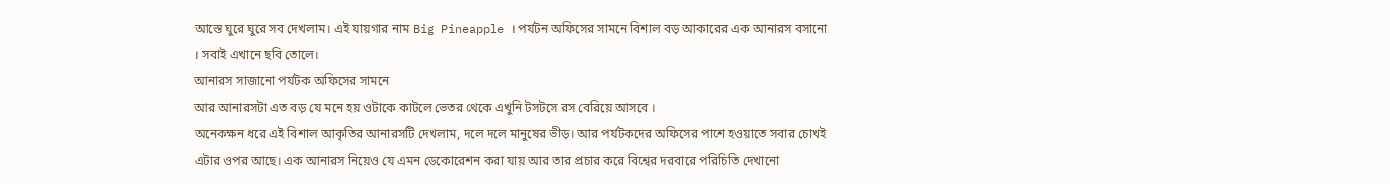আস্তে ঘুরে ঘুরে সব দেখলাম। এই যায়গার নাম Big Pineapple । পর্যটন অফিসের সামনে বিশাল বড় আকারের এক আনারস বসানো
। সবাই এখানে ছবি তোলে।
আনারস সাজানো পর্যটক অফিসের সামনে
আর আনারসটা এত বড় যে মনে হয় ওটাকে কাটলে ভেতর থেকে এখুনি টসটসে রস বেরিয়ে আসবে ।
অনেকক্ষন ধরে এই বিশাল আকৃতির আনারসটি দেখলাম, দলে দলে মানুষের ভীড়। আর পর্যটকদের অফিসের পাশে হওয়াতে সবার চোখই এটার ওপর আছে। এক আনারস নিয়েও যে এমন ডেকোরেশন করা যায় আর তার প্রচার করে বিশ্বের দরবারে পরিচিতি দেখানো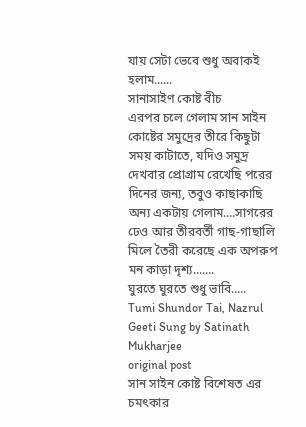যায় সেটা ভেবে শুধু অবাকই হলাম......
সানাসাইণ কোষ্ট বীচ
এরপর চলে গেলাম সান সাইন কোষ্টের সমুদ্রের তীরে কিছুটা সময় কাটাতে, যদিও সমুদ্র দেখবার প্রোগ্রাম রেখেছি পরের দিনের জন্য, তবুও কাছাকাছি অন্য একটায় গেলাম....সাগরের ঢেও আর তীরবর্তী গাছ-গাছালি মিলে তৈরী করেছে এক অপরুপ মন কাড়া দৃশ্য.......
ঘুরতে ঘুরতে শুধু ভাবি.....
Tumi Shundor Tai, Nazrul Geeti Sung by Satinath Mukharjee
original post
সান সাইন কোষ্ট বিশেষত এর চমৎকার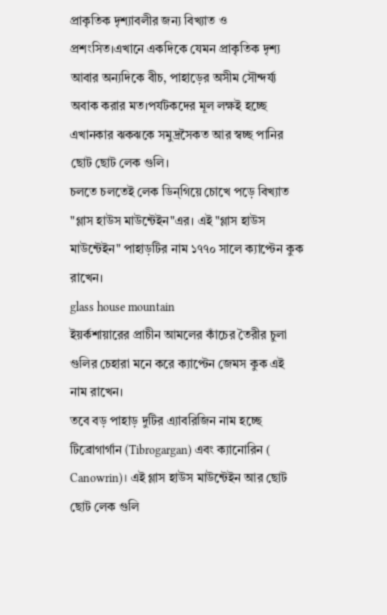প্রাকৃতিক দৃশ্যাবলীর জন্য বিখ্যাত ও প্রশংসিত।এখানে একদিকে যেমন প্রাকৃতিক দৃশ্য আবার অন্যদিকে বীচ, পাহাড়ের অসীম সৌন্দর্য্য অবাক করার মত।পর্যটকদের মূল লক্ষই হচ্ছে এখানকার ঝকঝকে সমুদ্রসৈকত আর স্বচ্ছ পানির ছোট ছোট লেক গুলি।
চলতে চলতেই লেক ডিন্গিয়ে চোখে পড়ে বিখ্যাত "গ্লাস হাউস মাউন্টেইন"এর। এই "গ্লাস হাউস মাউন্টেইন" পাহাড়টির নাম ১৭৭০ সালে ক্যাপ্টেন কুক রাখেন।
glass house mountain
ইয়র্কশায়ারের প্রাচীন আমলের কাঁচের তৈরীর চুলা গুলির চেহারা মনে করে ক্যাপ্টেন জেমস কুক এই নাম রাখেন।
তবে বড় পাহাড় দুটির এ্যাবরিজিন নাম হচ্ছে টিব্রোগার্গান (Tibrogargan) এবং ক্যানোরিন ( Canowrin)। এই গ্লাস হাউস মাউন্টেইন আর ছোট ছোট লেক গুলি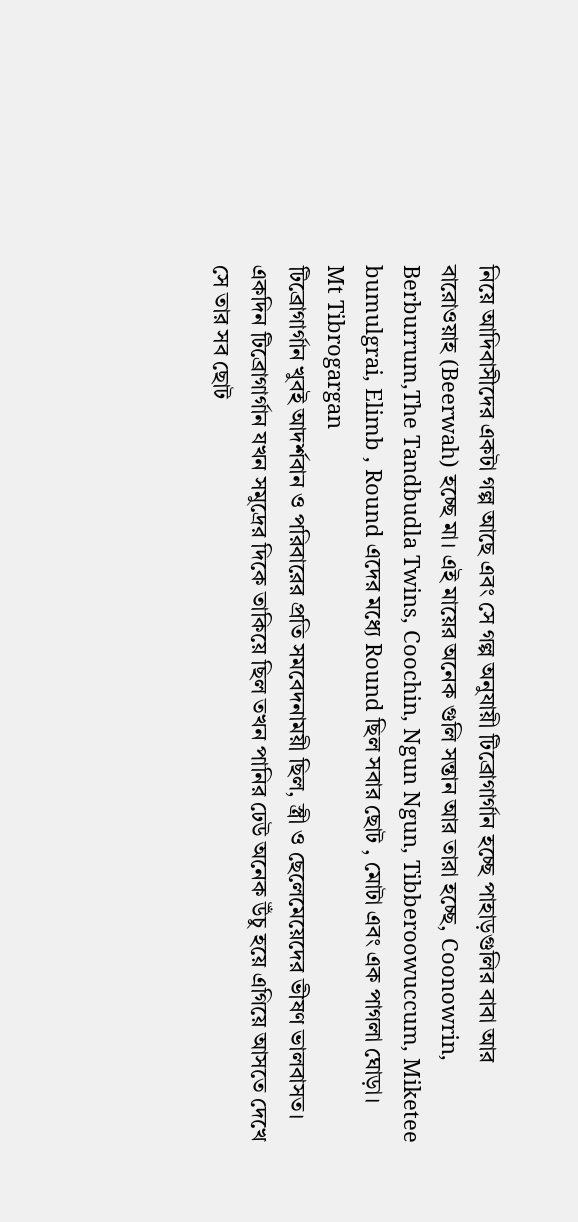নিয়ে আদিবাসীদের একটা গল্প আছে এবং সে গল্প অনুযায়ী টিব্রোগার্গান হচ্ছে পাহাড়গুলির বাবা আর বারোওয়াহ (Beerwah) হচ্ছে মা। এই মায়ের অনেক গুলি সন্তান আর তারা হচ্ছে, Coonowrin, Berburrum,The Tandbudla Twins, Coochin, Ngun Ngun, Tibberoowuccum, Miketee bumulgrai, Elimb , Round এদের মধ্যে Round ছিল সবার ছোট , মোটা এবং এক পাগলা ঘোড়া।
Mt Tibrogargan
টিব্রোগার্গান খুবই আদর্শবান ও পরিবারের প্রতি সমবেদনাময়ী ছিল, স্ত্রী ও ছেলেমেয়েদের ভীষণ ভালবাসত।
একদিন টিব্রোগার্গান যখন সমুদ্রের দিকে তাকিয়ে ছিল তখন পানির ঢেউ অনেক উঁচু হয়ে এগিয়ে আসতে দেখে সে তার সব ছোট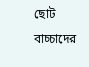ছোট বাচ্চাদের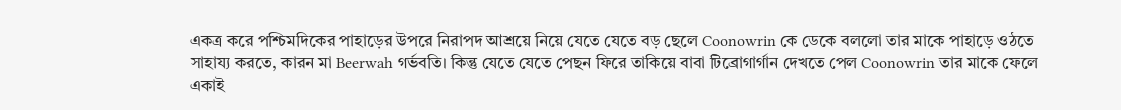একত্র করে পশ্চিমদিকের পাহাড়ের উপরে নিরাপদ আশ্রয়ে নিয়ে যেতে যেতে বড় ছেলে Coonowrin কে ডেকে বললো তার মাকে পাহাড়ে ওঠতে সাহায্য করতে, কারন মা Beerwah গর্ভবতি। কিন্তু যেতে যেতে পেছন ফিরে তাকিয়ে বাবা টিব্রোগার্গান দেখতে পেল Coonowrin তার মাকে ফেলে একাই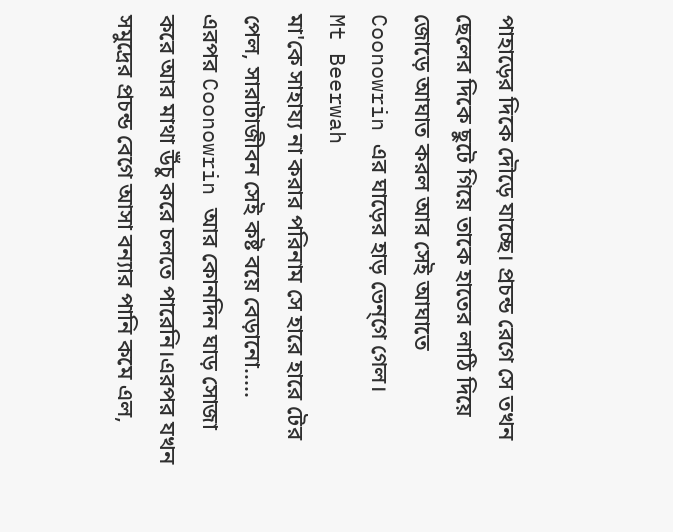পাহাড়ের দিকে দৌড়ে যাচ্ছে। প্রচন্ড রেগে সে তখন ছেলের দিকে ছুটে গিয়ে তাকে হাতের লাঠি দিয়ে জোড়ে আঘাত করল আর সেই আঘাতে Coonowrin এর ঘাড়ের হাড় ভেন্গে গেল।
Mt Beerwah
মা'কে সাহায্য না করার পরিনাম সে হারে হারে টের পেল, সারাটাজীবন সেই কষ্ট বয়ে বেড়ানো.....
এরপর Coonowrin আর কোনদিন ঘাড় সোজা করে আর মাথা উঁচু করে চলতে পারেনি।এরপর যখন সমুদ্রের প্রচন্ড বেগে আসা বন্যার পানি কমে এল,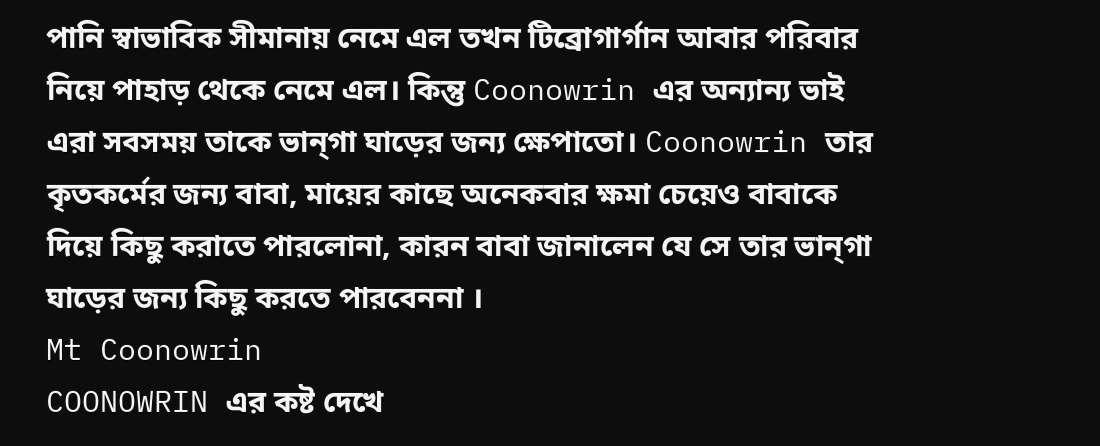পানি স্বাভাবিক সীমানায় নেমে এল তখন টিব্রোগার্গান আবার পরিবার নিয়ে পাহাড় থেকে নেমে এল। কিন্তু Coonowrin এর অন্যান্য ভাই এরা সবসময় তাকে ভান্গা ঘাড়ের জন্য ক্ষেপাতো। Coonowrin তার কৃতকর্মের জন্য বাবা, মায়ের কাছে অনেকবার ক্ষমা চেয়েও বাবাকে দিয়ে কিছু করাতে পারলোনা, কারন বাবা জানালেন যে সে তার ভান্গা ঘাড়ের জন্য কিছু করতে পারবেননা ।
Mt Coonowrin
COONOWRIN এর কষ্ট দেখে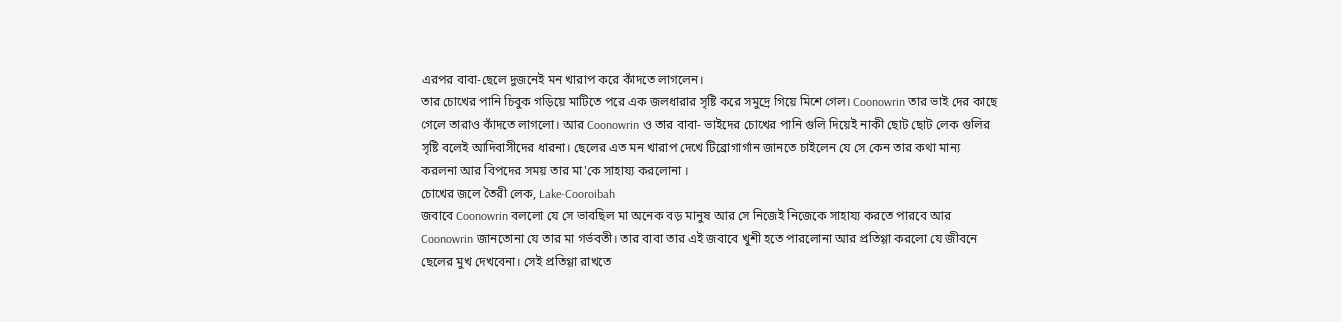এরপর বাবা-ছেলে দুজনেই মন খারাপ করে কাঁদতে লাগলেন।
তার চোখের পানি চিবুক গড়িয়ে মাটিতে পরে এক জলধারার সৃষ্টি করে সমুদ্রে গিয়ে মিশে গেল। Coonowrin তার ভাই দের কাছে গেলে তারাও কাঁদতে লাগলো। আর Coonowrin ও তার বাবা- ভাইদের চোখের পানি গুলি দিয়েই নাকী ছোট ছোট লেক গুলির সৃষ্টি বলেই আদিবাসীদের ধারনা। ছেলের এত মন খারাপ দেখে টিব্রোগার্গান জানতে চাইলেন যে সে কেন তার কথা মান্য করলনা আর বিপদের সময় তার মা'কে সাহায্য করলোনা ।
চোখের জলে তৈরী লেক, Lake-Cooroibah
জবাবে Coonowrin বললো যে সে ভাবছিল মা অনেক বড় মানুষ আর সে নিজেই নিজেকে সাহায্য করতে পারবে আর Coonowrin জানতোনা যে তার মা গর্ভবতী। তার বাবা তার এই জবাবে খুশী হতে পারলোনা আর প্রতিগ্গা করলো যে জীবনে ছেলের মুখ দেখবেনা। সেই প্রতিগ্গা রাখতে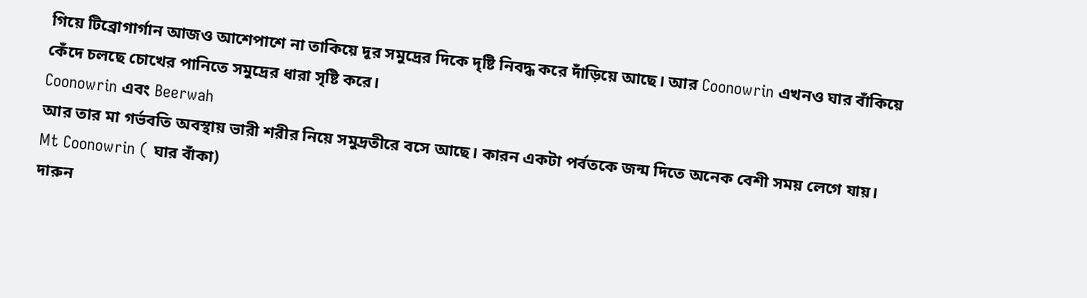গিয়ে টিব্রোগার্গান আজও আশেপাশে না তাকিয়ে দূর সমুদ্রের দিকে দৃষ্টি নিবদ্ধ করে দাঁড়িয়ে আছে। আর Coonowrin এখনও ঘার বাঁকিয়ে কেঁদে চলছে চোখের পানিতে সমুদ্রের ধারা সৃষ্টি করে।
Coonowrin এবং Beerwah
আর তার মা গর্ভবতি অবস্থায় ভারী শরীর নিয়ে সমুদ্রতীরে বসে আছে। কারন একটা পর্বতকে জন্ম দিতে অনেক বেশী সময় লেগে যায়।
Mt Coonowrin ( ঘার বাঁকা)
দারুন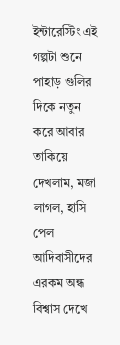ইন্টারেস্টিং এই গল্পটা শুনে পাহাড় গুলির দিকে নতুন করে আবার তাকিয়ে দেখলাম, মজা লাগল, হাসি পেল আদিবাসীদের এরকম অন্ধ বিশ্বাস দেখে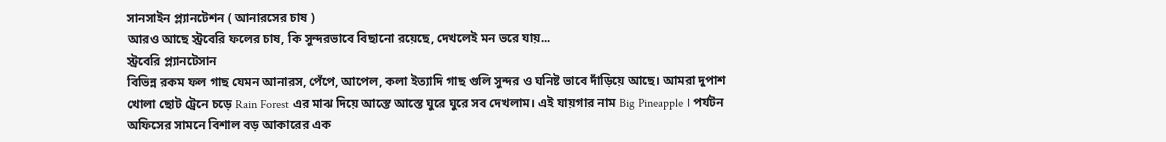সানসাইন প্ল্যানটেশন ( আনারসের চাষ )
আরও আছে স্ট্রবেরি ফলের চাষ, কি সুন্দরভাবে বিছানো রয়েছে, দেখলেই মন ভরে যায়...
স্ট্রবেরি প্ল্যানটেসান
বিভিন্ন রকম ফল গাছ যেমন আনারস, পেঁপে, আপেল, কলা ইত্যাদি গাছ গুলি সুন্দর ও ঘনিষ্ট ভাবে দাঁড়িয়ে আছে। আমরা দুপাশ খোলা ছোট ট্রেনে চড়ে Rain Forest এর মাঝ দিয়ে আস্তে আস্তে ঘুরে ঘুরে সব দেখলাম। এই যায়গার নাম Big Pineapple । পর্যটন অফিসের সামনে বিশাল বড় আকারের এক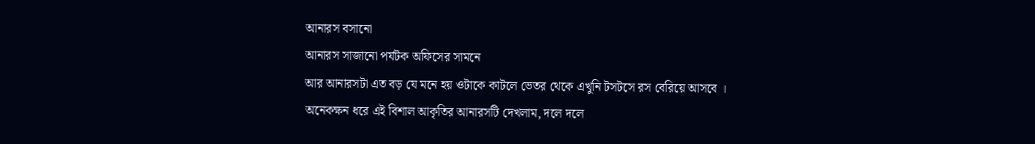আনারস বসানো
আনারস সাজানো পর্যটক অফিসের সামনে
আর আনারসটা এত বড় যে মনে হয় ওটাকে কাটলে ভেতর থেকে এখুনি টসটসে রস বেরিয়ে আসবে ।
অনেকক্ষন ধরে এই বিশাল আকৃতির আনারসটি দেখলাম, দলে দলে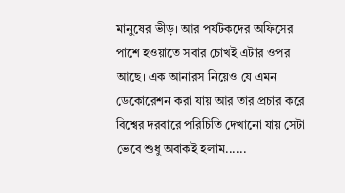মানুষের ভীড়। আর পর্যটকদের অফিসের পাশে হওয়াতে সবার চোখই এটার ওপর আছে। এক আনারস নিয়েও যে এমন ডেকোরেশন করা যায় আর তার প্রচার করে বিশ্বের দরবারে পরিচিতি দেখানো যায় সেটা ভেবে শুধু অবাকই হলাম......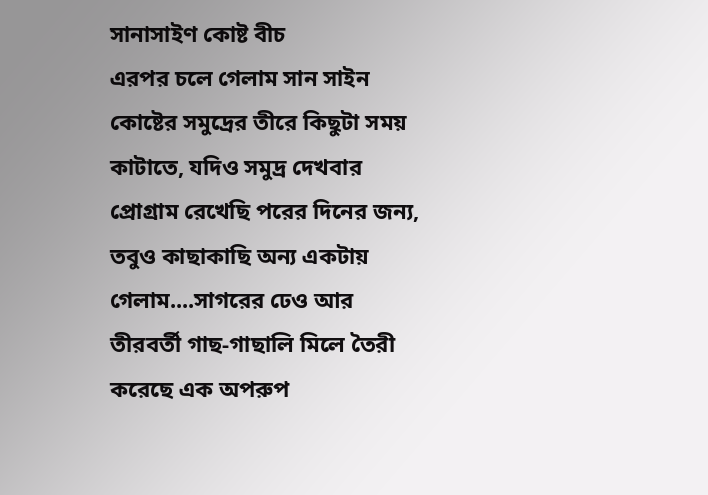সানাসাইণ কোষ্ট বীচ
এরপর চলে গেলাম সান সাইন কোষ্টের সমুদ্রের তীরে কিছুটা সময় কাটাতে, যদিও সমুদ্র দেখবার প্রোগ্রাম রেখেছি পরের দিনের জন্য, তবুও কাছাকাছি অন্য একটায় গেলাম....সাগরের ঢেও আর তীরবর্তী গাছ-গাছালি মিলে তৈরী করেছে এক অপরুপ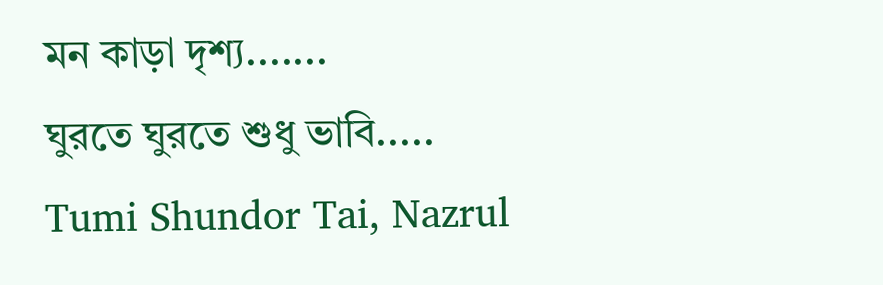মন কাড়া দৃশ্য.......
ঘুরতে ঘুরতে শুধু ভাবি.....
Tumi Shundor Tai, Nazrul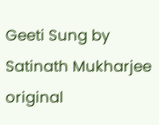Geeti Sung by Satinath Mukharjee
original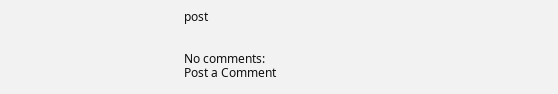post


No comments:
Post a Comment